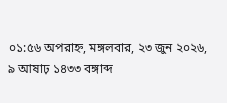০১:৫৬ অপরাহ্ন, মঙ্গলবার, ২৩ জুন ২০২৬, ৯ আষাঢ় ১৪৩৩ বঙ্গাব্দ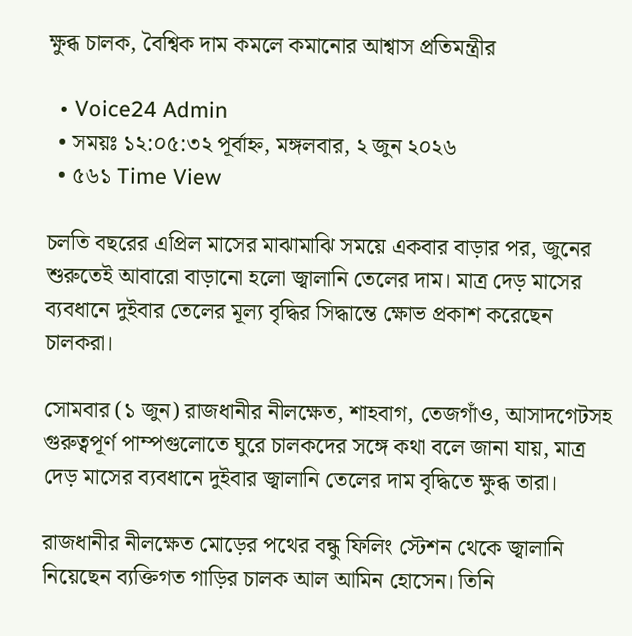ক্ষুব্ধ চালক, বৈশ্বিক দাম কমলে কমানোর আশ্বাস প্রতিমন্ত্রীর

  • Voice24 Admin
  • সময়ঃ ১২:০৫:৩২ পূর্বাহ্ন, মঙ্গলবার, ২ জুন ২০২৬
  • ৫৬১ Time View

চলতি বছরের এপ্রিল মাসের মাঝামাঝি সময়ে একবার বাড়ার পর, জুনের শুরুতেই আবারো বাড়ানো হলো জ্বালানি তেলের দাম। মাত্র দেড় মাসের ব্যবধানে দুইবার তেলের মূল্য বৃদ্ধির সিদ্ধান্তে ক্ষোভ প্রকাশ করেছেন চালকরা।

সোমবার (১ জুন) রাজধানীর নীলক্ষেত, শাহবাগ, তেজগাঁও, আসাদগেটসহ গুরুত্বপূর্ণ পাম্পগুলোতে ঘুরে চালকদের সঙ্গে কথা বলে জানা যায়, মাত্র দেড় মাসের ব্যবধানে দুইবার জ্বালানি তেলের দাম বৃদ্ধিতে ক্ষুব্ধ তারা।

রাজধানীর নীলক্ষেত মোড়ের পথের ‌বন্ধু ফিলিং স্টেশন থেকে জ্বালানি নিয়েছেন ব্যক্তিগত গাড়ির চালক আল আমিন হোসেন। তিনি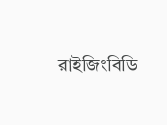রাইজিংবিডি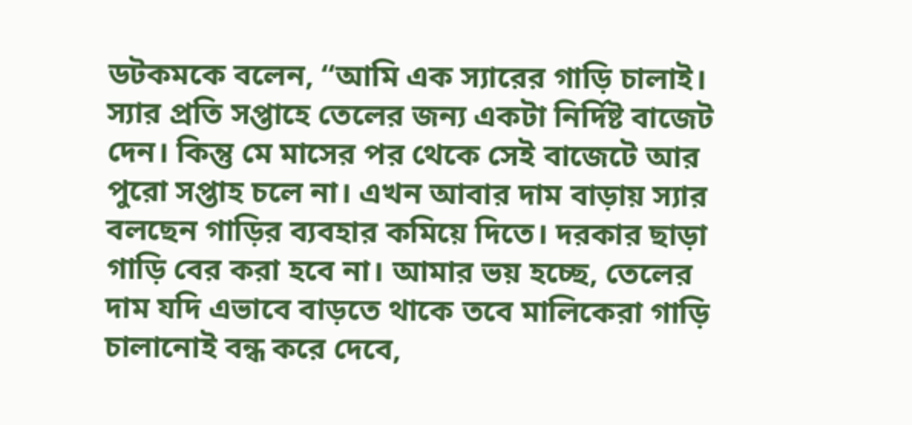ডটকমকে বলেন, “আমি এক স্যারের গাড়ি চালাই। স্যার প্রতি সপ্তাহে তেলের জন্য একটা নির্দিষ্ট বাজেট দেন। কিন্তু মে মাসের পর থেকে সেই বাজেটে আর পুরো সপ্তাহ চলে না। এখন আবার দাম বাড়ায় স্যার বলছেন গাড়ির ব্যবহার কমিয়ে দিতে। দরকার ছাড়া গাড়ি বের করা হবে না। আমার ভয় হচ্ছে, তেলের দাম যদি এভাবে বাড়তে থাকে তবে মালিকেরা গাড়ি চালানোই বন্ধ করে দেবে,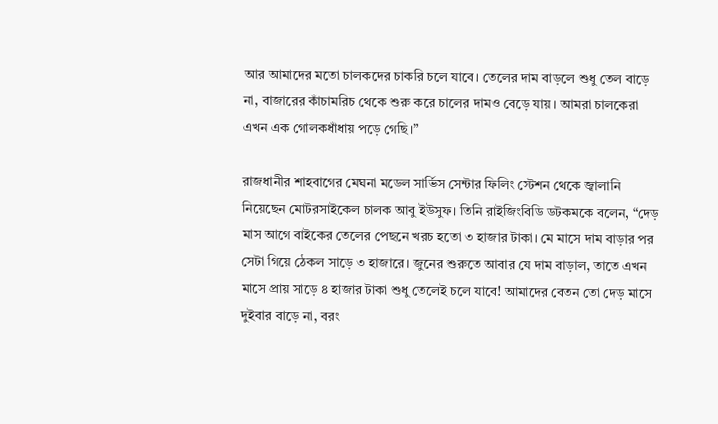আর আমাদের মতো চালকদের চাকরি চলে যাবে। তেলের দাম বাড়লে শুধু তেল বাড়ে না, বাজারের কাঁচামরিচ থেকে শুরু করে চালের দামও বেড়ে যায়। আমরা চালকেরা এখন এক গোলকধাঁধায় পড়ে গেছি।”

রাজধানীর শাহবাগের মেঘনা মডেল সার্ভিস সেন্টার ফিলিং স্টেশন থেকে জ্বালানি নিয়েছেন মোটরসাইকেল চালক আবু ইউসুফ। তিনি রাইজিংবিডি ডটকমকে বলেন, “দেড় মাস আগে বাইকের তেলের পেছনে খরচ হতো ৩ হাজার টাকা। মে মাসে দাম বাড়ার পর সেটা গিয়ে ঠেকল সাড়ে ৩ হাজারে। জুনের শুরুতে আবার যে দাম বাড়াল, তাতে এখন মাসে প্রায় সাড়ে ৪ হাজার টাকা শুধু তেলেই চলে যাবে! আমাদের বেতন তো দেড় মাসে দুইবার বাড়ে না, বরং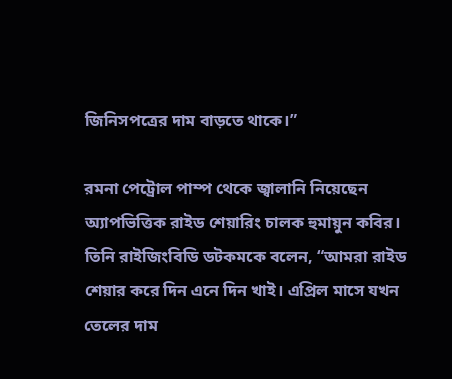জিনিসপত্রের দাম বাড়তে থাকে।”

রমনা পেট্রোল পাম্প থেকে জ্বালানি নিয়েছেন অ্যাপভিত্তিক রাইড শেয়ারিং চালক হুমায়ুন কবির। তিনি রাইজিংবিডি ডটকমকে বলেন, “আমরা রাইড শেয়ার করে দিন এনে দিন খাই। এপ্রিল মাসে যখন তেলের দাম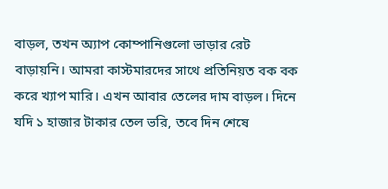বাড়ল, তখন অ্যাপ কোম্পানিগুলো ভাড়ার রেট বাড়ায়নি। আমরা কাস্টমারদের সাথে প্রতিনিয়ত বক বক করে খ্যাপ মারি। এখন আবার তেলের দাম বাড়ল। দিনে যদি ১ হাজার টাকার তেল ভরি, তবে দিন শেষে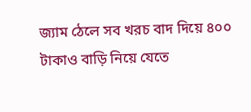জ্যাম ঠেলে সব খরচ বাদ দিয়ে ৪০০ টাকাও বাড়ি নিয়ে যেতে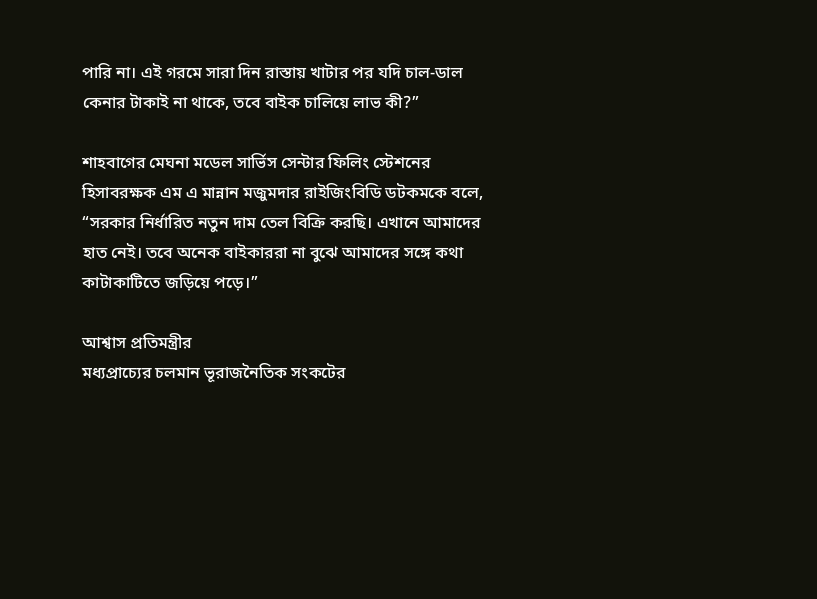পারি না। এই গরমে সারা দিন রাস্তায় খাটার পর যদি চাল-ডাল কেনার টাকাই না থাকে, তবে বাইক চালিয়ে লাভ কী?”

শাহবাগের মেঘনা মডেল সার্ভিস সেন্টার ফিলিং স্টেশনের হিসাবরক্ষক এম এ মান্নান মজুমদার রাইজিংবিডি ডটকমকে বলে, “সরকার নির্ধারিত নতুন দাম তেল বিক্রি করছি। এখানে আমাদের হাত নেই। তবে অনেক বাইকাররা না বুঝে আমাদের সঙ্গে কথা কাটাকাটিতে জড়িয়ে পড়ে।”

আশ্বাস প্রতিমন্ত্রীর
মধ্যপ্রাচ্যের চলমান ভূরাজনৈতিক সংকটের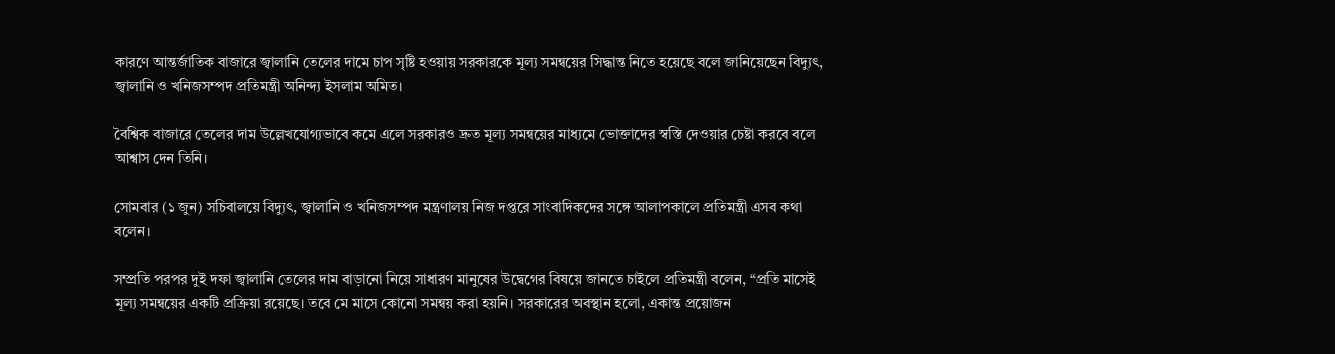কারণে আন্তর্জাতিক বাজারে জ্বালানি তেলের দামে চাপ সৃষ্টি হওয়ায় সরকারকে মূল্য সমন্বয়ের সিদ্ধান্ত নিতে হয়েছে বলে জানিয়েছেন বিদ্যুৎ, জ্বালানি ও খনিজসম্পদ প্রতিমন্ত্রী অনিন্দ্য ইসলাম অমিত।

বৈশ্বিক বাজারে তেলের দাম উল্লেখযোগ্যভাবে কমে এলে সরকারও দ্রুত মূল্য সমন্বয়ের মাধ্যমে ভোক্তাদের স্বস্তি দেওয়ার চেষ্টা করবে বলে আশ্বাস দেন তিনি।

সোমবার (১ জুন) সচিবালয়ে বিদ্যুৎ, জ্বালানি ও খনিজসম্পদ মন্ত্রণালয় নিজ দপ্তরে সাংবাদিকদের সঙ্গে আলাপকালে প্রতিমন্ত্রী এসব কথা বলেন।

সম্প্রতি পরপর দুই দফা জ্বালানি তেলের দাম বাড়ানো নিয়ে সাধারণ মানুষের উদ্বেগের বিষয়ে জানতে চাইলে প্রতিমন্ত্রী বলেন, “প্রতি মাসেই মূল্য সমন্বয়ের একটি প্রক্রিয়া রয়েছে। তবে মে মাসে কোনো সমন্বয় করা হয়নি। সরকারের অবস্থান হলো, একান্ত প্রয়োজন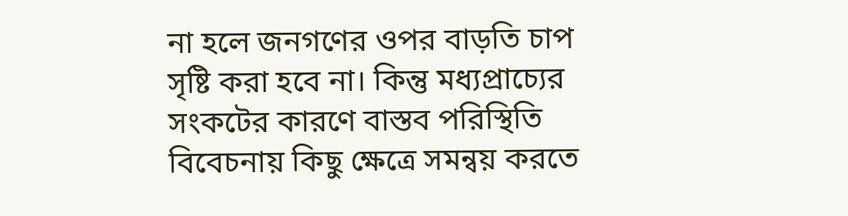না হলে জনগণের ওপর বাড়তি চাপ সৃষ্টি করা হবে না। কিন্তু মধ্যপ্রাচ্যের সংকটের কারণে বাস্তব পরিস্থিতি বিবেচনায় কিছু ক্ষেত্রে সমন্বয় করতে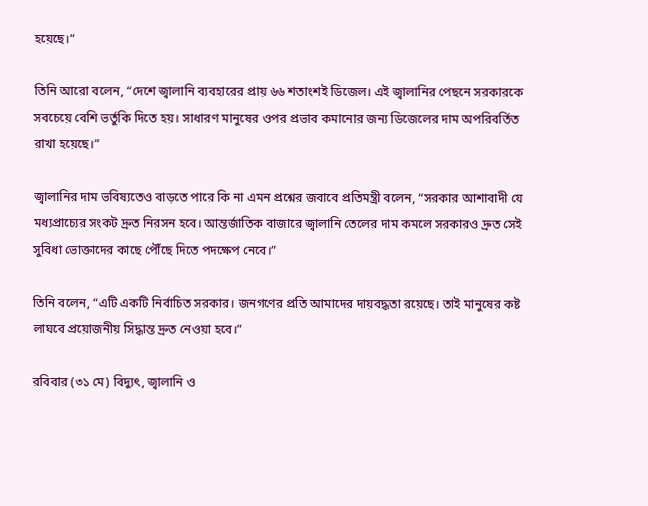হয়েছে।”

তিনি আরো বলেন, “দেশে জ্বালানি ব্যবহারের প্রায় ৬৬ শতাংশই ডিজেল। এই জ্বালানির পেছনে সরকারকে সবচেয়ে বেশি ভর্তুকি দিতে হয়। সাধারণ মানুষের ওপর প্রভাব কমানোর জন্য ডিজেলের দাম অপরিবর্তিত রাখা হয়েছে।”

জ্বালানির দাম ভবিষ্যতেও বাড়তে পারে কি না এমন প্রশ্নের জবাবে প্রতিমন্ত্রী বলেন, “সরকার আশাবাদী যে মধ্যপ্রাচ্যের সংকট দ্রুত নিরসন হবে। আন্তর্জাতিক বাজারে জ্বালানি তেলের দাম কমলে সরকারও দ্রুত সেই সুবিধা ভোক্তাদের কাছে পৌঁছে দিতে পদক্ষেপ নেবে।”

তিনি বলেন, “এটি একটি নির্বাচিত সরকার। জনগণের প্রতি আমাদের দায়বদ্ধতা রয়েছে। তাই মানুষের কষ্ট লাঘবে প্রয়োজনীয় সিদ্ধান্ত দ্রুত নেওয়া হবে।”

রবিবার (৩১ মে) বিদ্যুৎ, জ্বালানি ও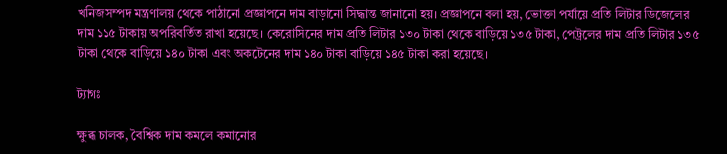খনিজসম্পদ মন্ত্রণালয় থেকে পাঠানো প্রজ্ঞাপনে দাম বাড়ানো সিদ্ধান্ত জানানো হয়। প্রজ্ঞাপনে বলা হয়, ভোক্তা পর্যায়ে প্রতি লিটার ডিজেলের দাম ১১৫ টাকায় অপরিবর্তিত রাখা হয়েছে। কেরোসিনের দাম প্রতি লিটার ১৩০ টাকা থেকে বাড়িয়ে ১৩৫ টাকা, পেট্রলের দাম প্রতি লিটার ১৩৫ টাকা থেকে বাড়িয়ে ১৪০ টাকা এবং অকটেনের দাম ১৪০ টাকা বাড়িয়ে ১৪৫ টাকা করা হয়েছে।

ট্যাগঃ

ক্ষুব্ধ চালক, বৈশ্বিক দাম কমলে কমানোর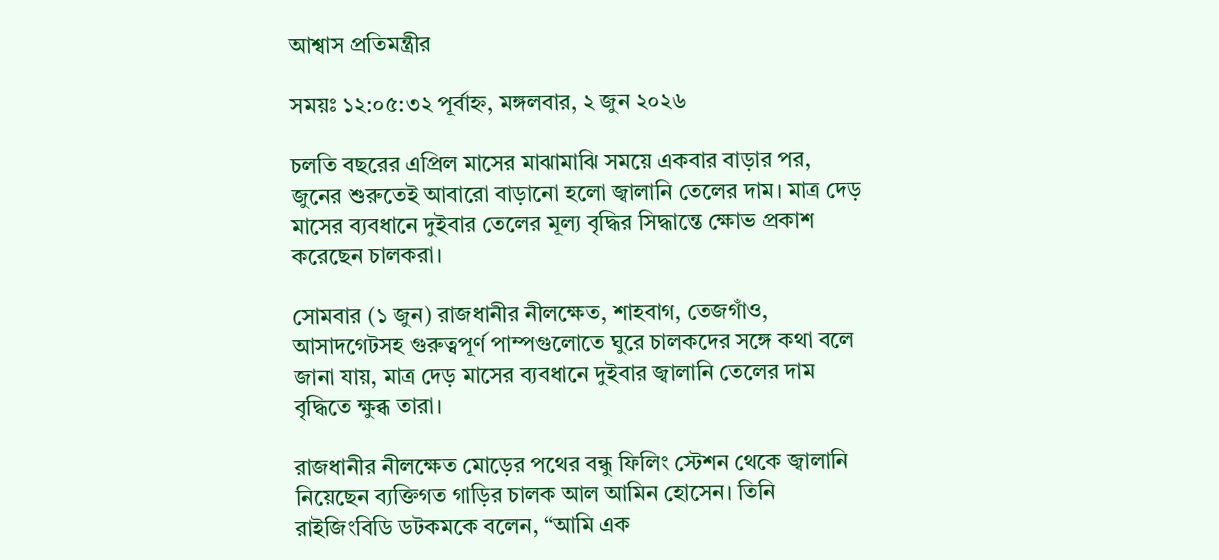আশ্বাস প্রতিমন্ত্রীর

সময়ঃ ১২:০৫:৩২ পূর্বাহ্ন, মঙ্গলবার, ২ জুন ২০২৬

চলতি বছরের এপ্রিল মাসের মাঝামাঝি সময়ে একবার বাড়ার পর, জুনের শুরুতেই আবারো বাড়ানো হলো জ্বালানি তেলের দাম। মাত্র দেড় মাসের ব্যবধানে দুইবার তেলের মূল্য বৃদ্ধির সিদ্ধান্তে ক্ষোভ প্রকাশ করেছেন চালকরা।

সোমবার (১ জুন) রাজধানীর নীলক্ষেত, শাহবাগ, তেজগাঁও, আসাদগেটসহ গুরুত্বপূর্ণ পাম্পগুলোতে ঘুরে চালকদের সঙ্গে কথা বলে জানা যায়, মাত্র দেড় মাসের ব্যবধানে দুইবার জ্বালানি তেলের দাম বৃদ্ধিতে ক্ষুব্ধ তারা।

রাজধানীর নীলক্ষেত মোড়ের পথের ‌বন্ধু ফিলিং স্টেশন থেকে জ্বালানি নিয়েছেন ব্যক্তিগত গাড়ির চালক আল আমিন হোসেন। তিনি রাইজিংবিডি ডটকমকে বলেন, “আমি এক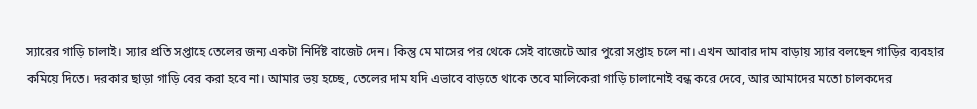স্যারের গাড়ি চালাই। স্যার প্রতি সপ্তাহে তেলের জন্য একটা নির্দিষ্ট বাজেট দেন। কিন্তু মে মাসের পর থেকে সেই বাজেটে আর পুরো সপ্তাহ চলে না। এখন আবার দাম বাড়ায় স্যার বলছেন গাড়ির ব্যবহার কমিয়ে দিতে। দরকার ছাড়া গাড়ি বের করা হবে না। আমার ভয় হচ্ছে, তেলের দাম যদি এভাবে বাড়তে থাকে তবে মালিকেরা গাড়ি চালানোই বন্ধ করে দেবে, আর আমাদের মতো চালকদের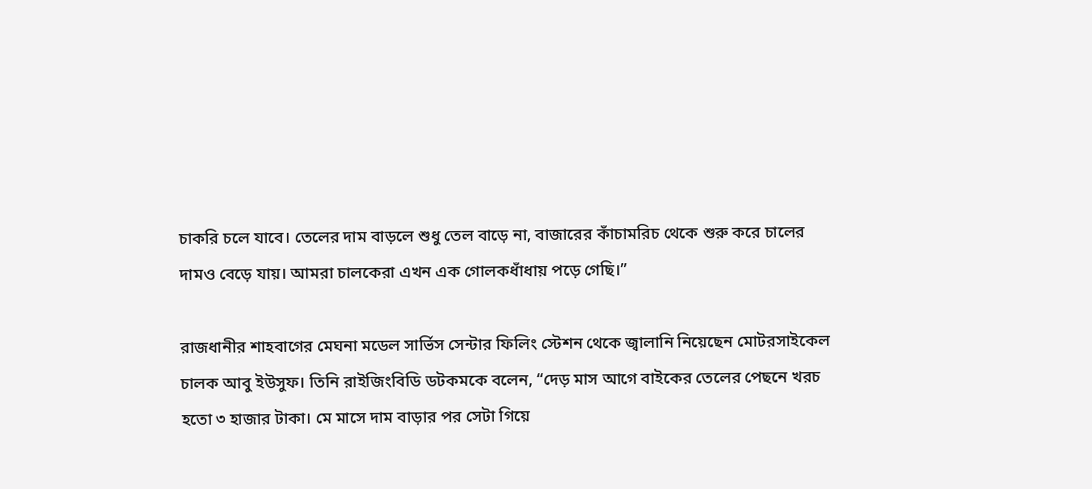চাকরি চলে যাবে। তেলের দাম বাড়লে শুধু তেল বাড়ে না, বাজারের কাঁচামরিচ থেকে শুরু করে চালের দামও বেড়ে যায়। আমরা চালকেরা এখন এক গোলকধাঁধায় পড়ে গেছি।”

রাজধানীর শাহবাগের মেঘনা মডেল সার্ভিস সেন্টার ফিলিং স্টেশন থেকে জ্বালানি নিয়েছেন মোটরসাইকেল চালক আবু ইউসুফ। তিনি রাইজিংবিডি ডটকমকে বলেন, “দেড় মাস আগে বাইকের তেলের পেছনে খরচ হতো ৩ হাজার টাকা। মে মাসে দাম বাড়ার পর সেটা গিয়ে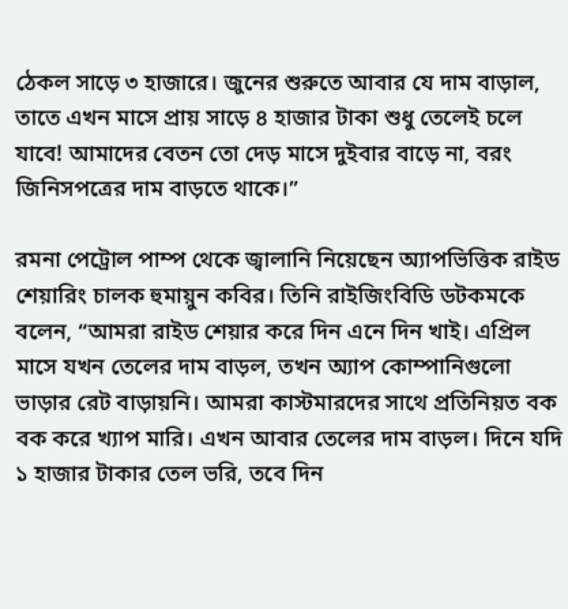ঠেকল সাড়ে ৩ হাজারে। জুনের শুরুতে আবার যে দাম বাড়াল, তাতে এখন মাসে প্রায় সাড়ে ৪ হাজার টাকা শুধু তেলেই চলে যাবে! আমাদের বেতন তো দেড় মাসে দুইবার বাড়ে না, বরং জিনিসপত্রের দাম বাড়তে থাকে।”

রমনা পেট্রোল পাম্প থেকে জ্বালানি নিয়েছেন অ্যাপভিত্তিক রাইড শেয়ারিং চালক হুমায়ুন কবির। তিনি রাইজিংবিডি ডটকমকে বলেন, “আমরা রাইড শেয়ার করে দিন এনে দিন খাই। এপ্রিল মাসে যখন তেলের দাম বাড়ল, তখন অ্যাপ কোম্পানিগুলো ভাড়ার রেট বাড়ায়নি। আমরা কাস্টমারদের সাথে প্রতিনিয়ত বক বক করে খ্যাপ মারি। এখন আবার তেলের দাম বাড়ল। দিনে যদি ১ হাজার টাকার তেল ভরি, তবে দিন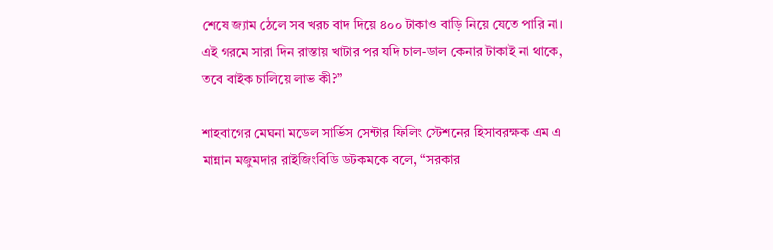শেষে জ্যাম ঠেলে সব খরচ বাদ দিয়ে ৪০০ টাকাও বাড়ি নিয়ে যেতে পারি না। এই গরমে সারা দিন রাস্তায় খাটার পর যদি চাল-ডাল কেনার টাকাই না থাকে, তবে বাইক চালিয়ে লাভ কী?”

শাহবাগের মেঘনা মডেল সার্ভিস সেন্টার ফিলিং স্টেশনের হিসাবরক্ষক এম এ মান্নান মজুমদার রাইজিংবিডি ডটকমকে বলে, “সরকার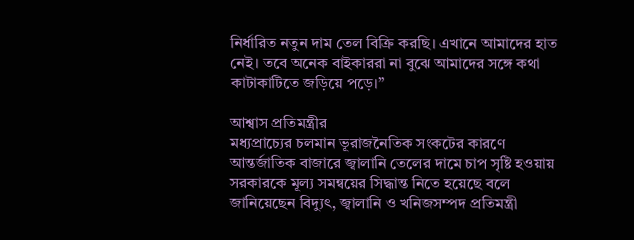নির্ধারিত নতুন দাম তেল বিক্রি করছি। এখানে আমাদের হাত নেই। তবে অনেক বাইকাররা না বুঝে আমাদের সঙ্গে কথা কাটাকাটিতে জড়িয়ে পড়ে।”

আশ্বাস প্রতিমন্ত্রীর
মধ্যপ্রাচ্যের চলমান ভূরাজনৈতিক সংকটের কারণে আন্তর্জাতিক বাজারে জ্বালানি তেলের দামে চাপ সৃষ্টি হওয়ায় সরকারকে মূল্য সমন্বয়ের সিদ্ধান্ত নিতে হয়েছে বলে জানিয়েছেন বিদ্যুৎ, জ্বালানি ও খনিজসম্পদ প্রতিমন্ত্রী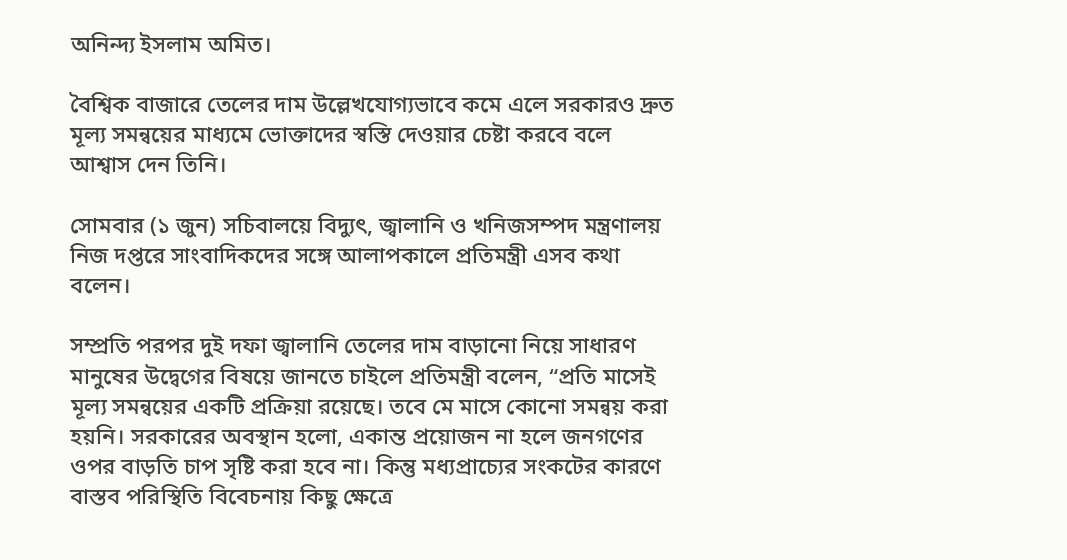অনিন্দ্য ইসলাম অমিত।

বৈশ্বিক বাজারে তেলের দাম উল্লেখযোগ্যভাবে কমে এলে সরকারও দ্রুত মূল্য সমন্বয়ের মাধ্যমে ভোক্তাদের স্বস্তি দেওয়ার চেষ্টা করবে বলে আশ্বাস দেন তিনি।

সোমবার (১ জুন) সচিবালয়ে বিদ্যুৎ, জ্বালানি ও খনিজসম্পদ মন্ত্রণালয় নিজ দপ্তরে সাংবাদিকদের সঙ্গে আলাপকালে প্রতিমন্ত্রী এসব কথা বলেন।

সম্প্রতি পরপর দুই দফা জ্বালানি তেলের দাম বাড়ানো নিয়ে সাধারণ মানুষের উদ্বেগের বিষয়ে জানতে চাইলে প্রতিমন্ত্রী বলেন, “প্রতি মাসেই মূল্য সমন্বয়ের একটি প্রক্রিয়া রয়েছে। তবে মে মাসে কোনো সমন্বয় করা হয়নি। সরকারের অবস্থান হলো, একান্ত প্রয়োজন না হলে জনগণের ওপর বাড়তি চাপ সৃষ্টি করা হবে না। কিন্তু মধ্যপ্রাচ্যের সংকটের কারণে বাস্তব পরিস্থিতি বিবেচনায় কিছু ক্ষেত্রে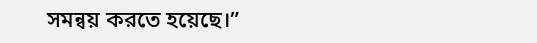সমন্বয় করতে হয়েছে।”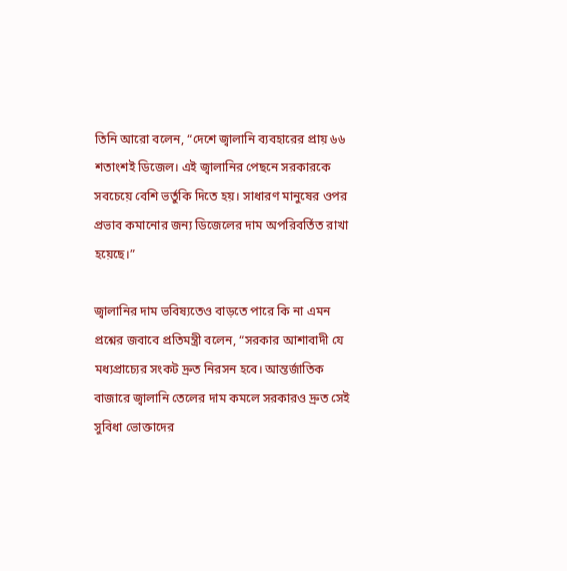তিনি আরো বলেন, “দেশে জ্বালানি ব্যবহারের প্রায় ৬৬ শতাংশই ডিজেল। এই জ্বালানির পেছনে সরকারকে সবচেয়ে বেশি ভর্তুকি দিতে হয়। সাধারণ মানুষের ওপর প্রভাব কমানোর জন্য ডিজেলের দাম অপরিবর্তিত রাখা হয়েছে।”

জ্বালানির দাম ভবিষ্যতেও বাড়তে পারে কি না এমন প্রশ্নের জবাবে প্রতিমন্ত্রী বলেন, “সরকার আশাবাদী যে মধ্যপ্রাচ্যের সংকট দ্রুত নিরসন হবে। আন্তর্জাতিক বাজারে জ্বালানি তেলের দাম কমলে সরকারও দ্রুত সেই সুবিধা ভোক্তাদের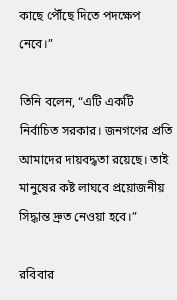কাছে পৌঁছে দিতে পদক্ষেপ নেবে।”

তিনি বলেন, “এটি একটি নির্বাচিত সরকার। জনগণের প্রতি আমাদের দায়বদ্ধতা রয়েছে। তাই মানুষের কষ্ট লাঘবে প্রয়োজনীয় সিদ্ধান্ত দ্রুত নেওয়া হবে।”

রবিবার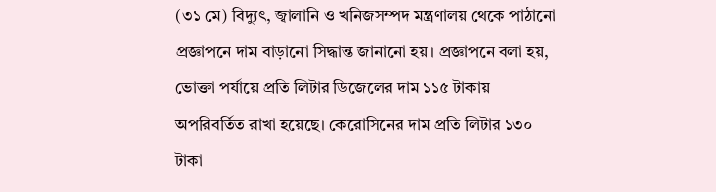(৩১ মে) বিদ্যুৎ, জ্বালানি ও খনিজসম্পদ মন্ত্রণালয় থেকে পাঠানো প্রজ্ঞাপনে দাম বাড়ানো সিদ্ধান্ত জানানো হয়। প্রজ্ঞাপনে বলা হয়, ভোক্তা পর্যায়ে প্রতি লিটার ডিজেলের দাম ১১৫ টাকায় অপরিবর্তিত রাখা হয়েছে। কেরোসিনের দাম প্রতি লিটার ১৩০ টাকা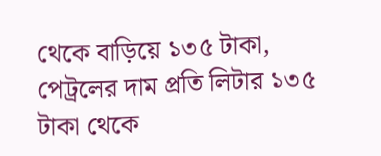থেকে বাড়িয়ে ১৩৫ টাকা, পেট্রলের দাম প্রতি লিটার ১৩৫ টাকা থেকে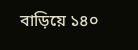বাড়িয়ে ১৪০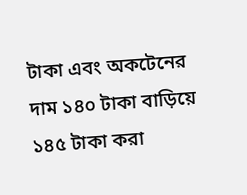টাকা এবং অকটেনের দাম ১৪০ টাকা বাড়িয়ে ১৪৫ টাকা করা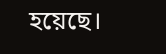হয়েছে।